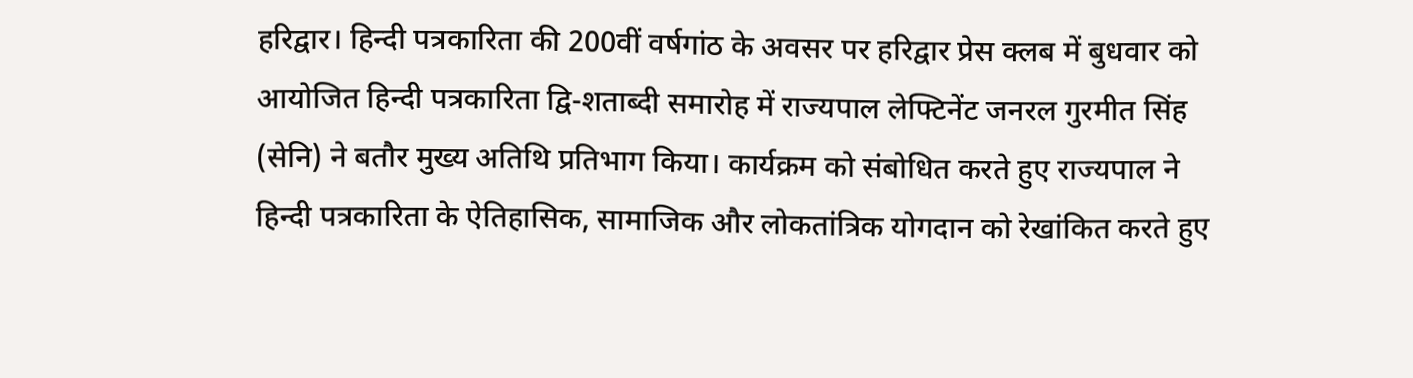हरिद्वार। हिन्दी पत्रकारिता की 200वीं वर्षगांठ के अवसर पर हरिद्वार प्रेस क्लब में बुधवार को आयोजित हिन्दी पत्रकारिता द्वि-शताब्दी समारोह में राज्यपाल लेफ्टिनेंट जनरल गुरमीत सिंह (सेनि) ने बतौर मुख्य अतिथि प्रतिभाग किया। कार्यक्रम को संबोधित करते हुए राज्यपाल ने हिन्दी पत्रकारिता के ऐतिहासिक, सामाजिक और लोकतांत्रिक योगदान को रेखांकित करते हुए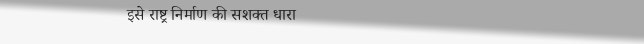इसे राष्ट्र निर्माण की सशक्त धारा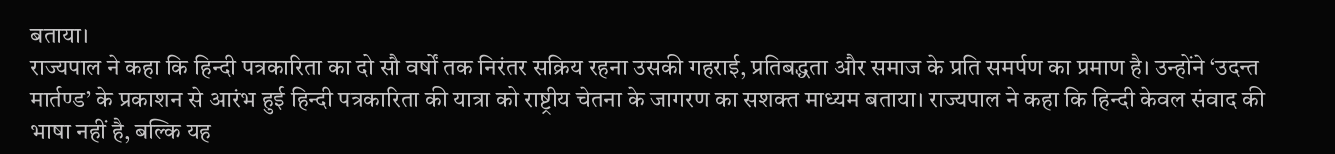बताया।
राज्यपाल ने कहा कि हिन्दी पत्रकारिता का दो सौ वर्षों तक निरंतर सक्रिय रहना उसकी गहराई, प्रतिबद्धता और समाज के प्रति समर्पण का प्रमाण है। उन्होंने ‘उदन्त मार्तण्ड’ के प्रकाशन से आरंभ हुई हिन्दी पत्रकारिता की यात्रा को राष्ट्रीय चेतना के जागरण का सशक्त माध्यम बताया। राज्यपाल ने कहा कि हिन्दी केवल संवाद की भाषा नहीं है, बल्कि यह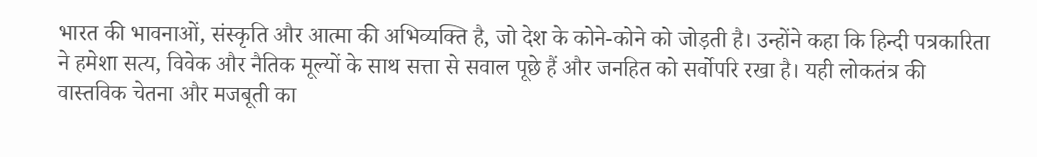भारत की भावनाओं, संस्कृति और आत्मा की अभिव्यक्ति है, जो देश के कोने-कोने को जोड़ती है। उन्होंने कहा कि हिन्दी पत्रकारिता ने हमेशा सत्य, विवेक और नैतिक मूल्यों के साथ सत्ता से सवाल पूछे हैं और जनहित को सर्वोपरि रखा है। यही लोकतंत्र की वास्तविक चेतना और मजबूती का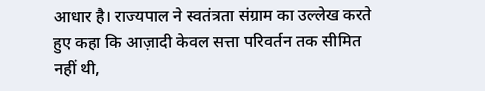आधार है। राज्यपाल ने स्वतंत्रता संग्राम का उल्लेख करते हुए कहा कि आज़ादी केवल सत्ता परिवर्तन तक सीमित नहीं थी,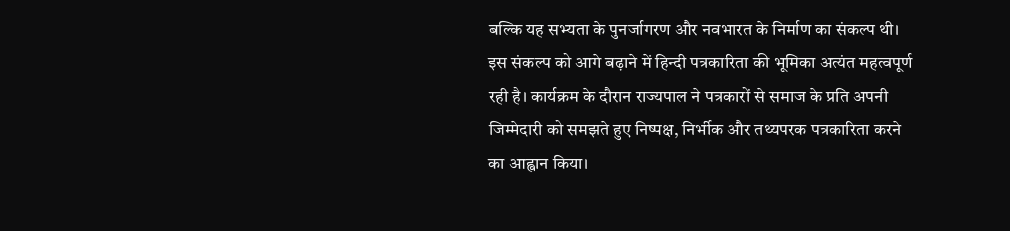बल्कि यह सभ्यता के पुनर्जागरण और नवभारत के निर्माण का संकल्प थी। इस संकल्प को आगे बढ़ाने में हिन्दी पत्रकारिता की भूमिका अत्यंत महत्वपूर्ण रही है। कार्यक्रम के दौरान राज्यपाल ने पत्रकारों से समाज के प्रति अपनी जिम्मेदारी को समझते हुए निष्पक्ष, निर्भीक और तथ्यपरक पत्रकारिता करने का आह्वान किया।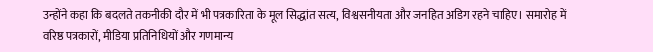उन्होंने कहा कि बदलते तकनीकी दौर में भी पत्रकारिता के मूल सिद्धांत सत्य, विश्वसनीयता और जनहित अडिग रहने चाहिए। समारोह में वरिष्ठ पत्रकारों, मीडिया प्रतिनिधियों और गणमान्य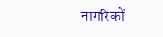नागरिकों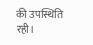की उपस्थिति रही।